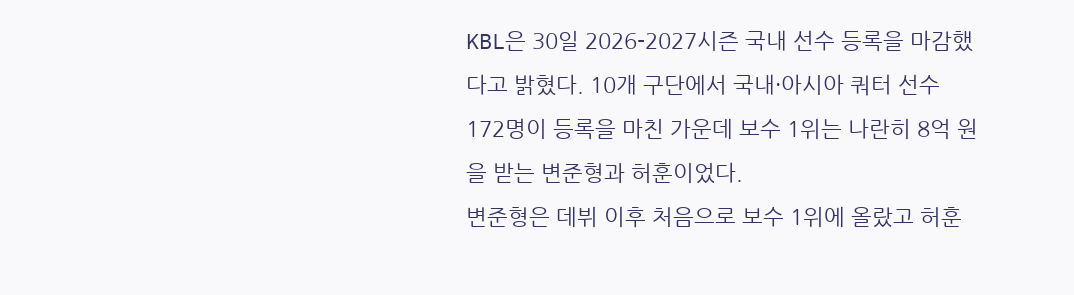KBL은 30일 2026-2027시즌 국내 선수 등록을 마감했다고 밝혔다. 10개 구단에서 국내·아시아 쿼터 선수 172명이 등록을 마친 가운데 보수 1위는 나란히 8억 원을 받는 변준형과 허훈이었다.
변준형은 데뷔 이후 처음으로 보수 1위에 올랐고 허훈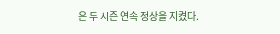은 두 시즌 연속 정상을 지켰다.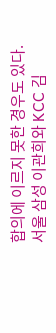합의에 이르지 못한 경우도 있다. 서울 삼성 이관희와 KCC 김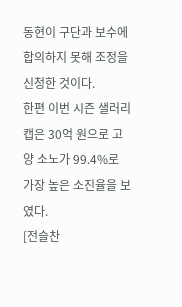동현이 구단과 보수에 합의하지 못해 조정을 신청한 것이다.
한편 이번 시즌 샐러리캡은 30억 원으로 고양 소노가 99.4%로 가장 높은 소진율을 보였다.
[전슬찬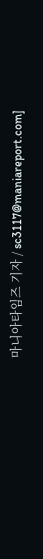마니아타임즈 기자 / sc3117@maniareport.com]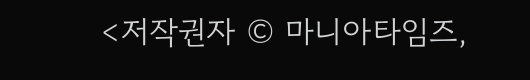<저작권자 © 마니아타임즈,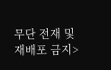무단 전재 및 재배포 금지>